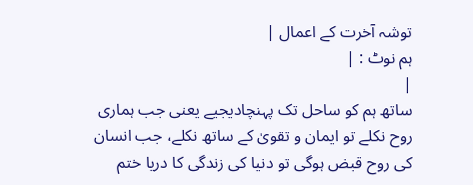توشہ آخرت کے اعمال |
ہم نوٹ : |
|
ساتھ ہم کو ساحل تک پہنچادیجیے یعنی جب ہماری روح نکلے تو ایمان و تقویٰ کے ساتھ نکلے، جب انسان کی روح قبض ہوگی تو دنیا کی زندگی کا دریا ختم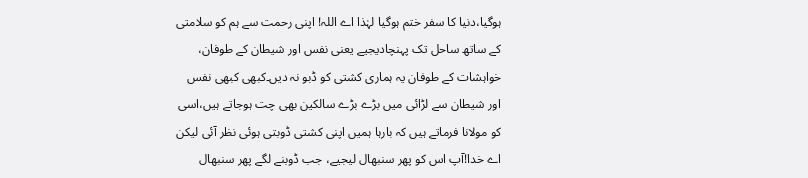ہوگیا،دنیا کا سفر ختم ہوگیا لہٰذا اے اللہ! اپنی رحمت سے ہم کو سلامتی کے ساتھ ساحل تک پہنچادیجیے یعنی نفس اور شیطان کے طوفان، خواہشات کے طوفان یہ ہماری کشتی کو ڈبو نہ دیں۔کبھی کبھی نفس اور شیطان سے لڑائی میں بڑے بڑے سالکین بھی چت ہوجاتے ہیں،اسی کو مولانا فرماتے ہیں کہ بارہا ہمیں اپنی کشتی ڈوبتی ہوئی نظر آئی لیکن اے خدا!آپ اس کو پھر سنبھال لیجیے، جب ڈوبنے لگے پھر سنبھال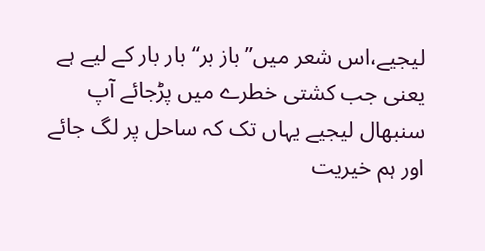لیجیے،اس شعر میں’’باز بر‘‘ بار بار کے لیے ہے یعنی جب کشتی خطرے میں پڑجائے آپ سنبھال لیجیے یہاں تک کہ ساحل پر لگ جائے اور ہم خیریت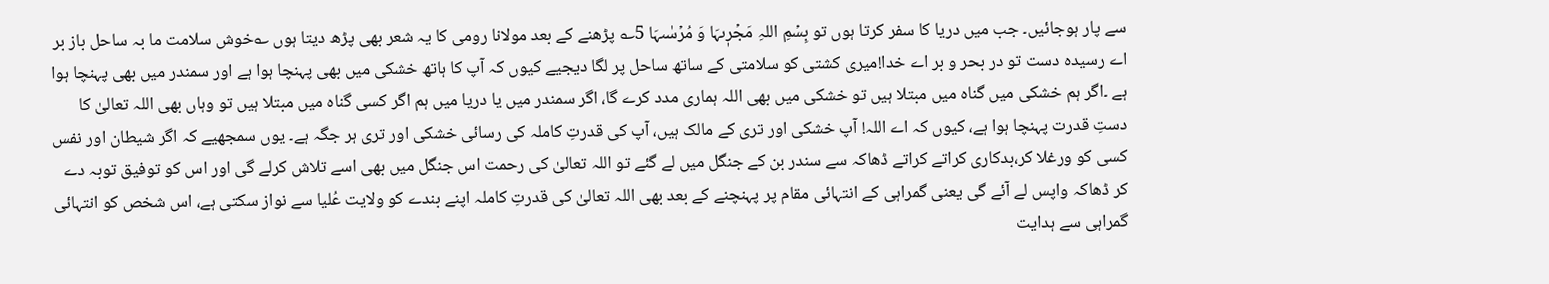سے پار ہوجائیں۔ جب میں دریا کا سفر کرتا ہوں تو بِسۡمِ اللہِ مَجۡرٖىہَا وَ مُرۡسٰىہَا 5؎ پڑھنے کے بعد مولانا رومی کا یہ شعر بھی پڑھ دیتا ہوں ؎خوش سلامت ما بہ ساحل باز بر اے رسیدہ دست تو در بحر و بر اے خدا!میری کشتی کو سلامتی کے ساتھ ساحل پر لگا دیجیے کیوں کہ آپ کا ہاتھ خشکی میں بھی پہنچا ہوا ہے اور سمندر میں بھی پہنچا ہوا ہے ۔اگر ہم خشکی میں گناہ میں مبتلا ہیں تو خشکی میں بھی اللہ ہماری مدد کرے گا، اگر سمندر میں یا دریا میں ہم اگر کسی گناہ میں مبتلا ہیں تو وہاں بھی اللہ تعالیٰ کا دستِ قدرت پہنچا ہوا ہے، کیوں کہ اے اللہ! آپ خشکی اور تری کے مالک ہیں، آپ کی قدرتِ کاملہ کی رسائی خشکی اور تری ہر جگہ ہے۔ یوں سمجھیے کہ اگر شیطان اور نفس کسی کو ورغلا کر،بدکاری کراتے کراتے ڈھاکہ سے سندر بن کے جنگل میں لے گئے تو اللہ تعالیٰ کی رحمت اس جنگل میں بھی اسے تلاش کرلے گی اور اس کو توفیق توبہ دے کر ڈھاکہ واپس لے آئے گی یعنی گمراہی کے انتہائی مقام پر پہنچنے کے بعد بھی اللہ تعالیٰ کی قدرتِ کاملہ اپنے بندے کو ولایت عُلیا سے نواز سکتی ہے، اس شخص کو انتہائی گمراہی سے ہدایت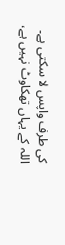کی طرف واپس لا سکتی ہے۔ اللہ کے یہاں تھکاوٹ نہیں ہے،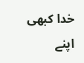خدا کبھی اپنے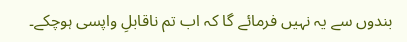بندوں سے یہ نہیں فرمائے گا کہ اب تم ناقابلِ واپسی ہوچکے۔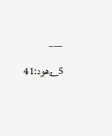___ 5؎ھود:41